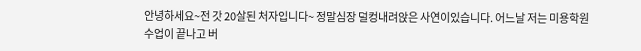안녕하세요~전 갓 20살된 처자입니다~ 정말심장 덜컹내려앉은 사연이있습니다. 어느날 저는 미용학원 수업이 끝나고 버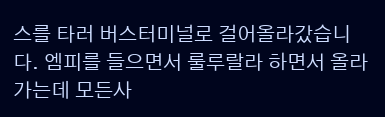스를 타러 버스터미널로 걸어올라갔습니다. 엠피를 들으면서 룰루랄라 하면서 올라가는데 모든사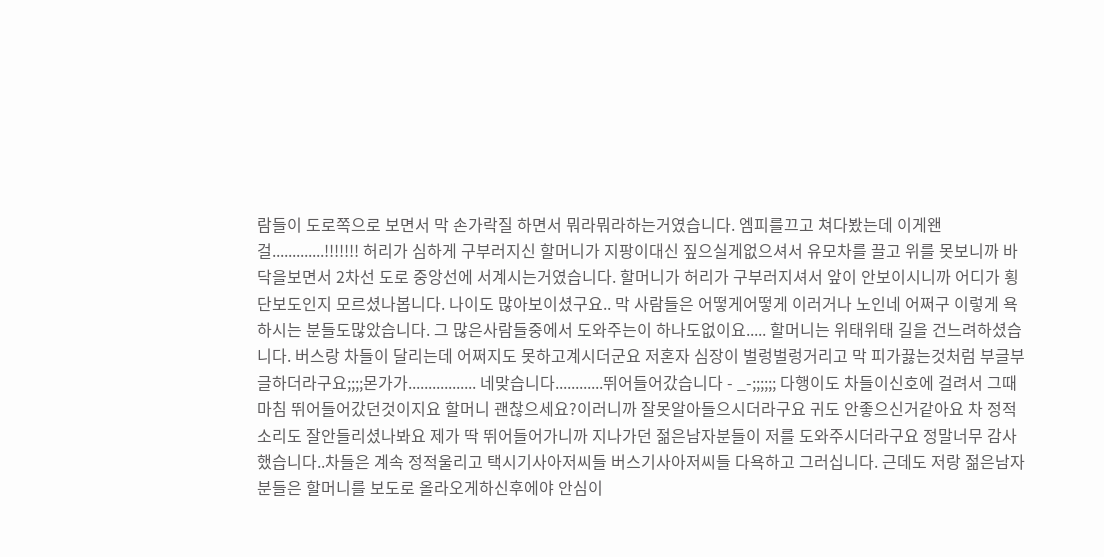람들이 도로쪽으로 보면서 막 손가락질 하면서 뭐라뭐라하는거였습니다. 엠피를끄고 쳐다봤는데 이게왠걸.............!!!!!!! 허리가 심하게 구부러지신 할머니가 지팡이대신 짚으실게없으셔서 유모차를 끌고 위를 못보니까 바닥을보면서 2차선 도로 중앙선에 서계시는거였습니다. 할머니가 허리가 구부러지셔서 앞이 안보이시니까 어디가 횡단보도인지 모르셨나봅니다. 나이도 많아보이셨구요.. 막 사람들은 어떻게어떻게 이러거나 노인네 어쩌구 이렇게 욕하시는 분들도많았습니다. 그 많은사람들중에서 도와주는이 하나도없이요..... 할머니는 위태위태 길을 건느려하셨습니다. 버스랑 차들이 달리는데 어쩌지도 못하고계시더군요 저혼자 심장이 벌렁벌렁거리고 막 피가끓는것처럼 부글부글하더라구요;;;;몬가가................. 네맞습니다............뛰어들어갔습니다 - _-;;;;;; 다행이도 차들이신호에 걸려서 그때마침 뛰어들어갔던것이지요 할머니 괜찮으세요?이러니까 잘못알아들으시더라구요 귀도 안좋으신거같아요 차 정적소리도 잘안들리셨나봐요 제가 딱 뛰어들어가니까 지나가던 젊은남자분들이 저를 도와주시더라구요 정말너무 감사했습니다..차들은 계속 정적울리고 택시기사아저씨들 버스기사아저씨들 다욕하고 그러십니다. 근데도 저랑 젊은남자분들은 할머니를 보도로 올라오게하신후에야 안심이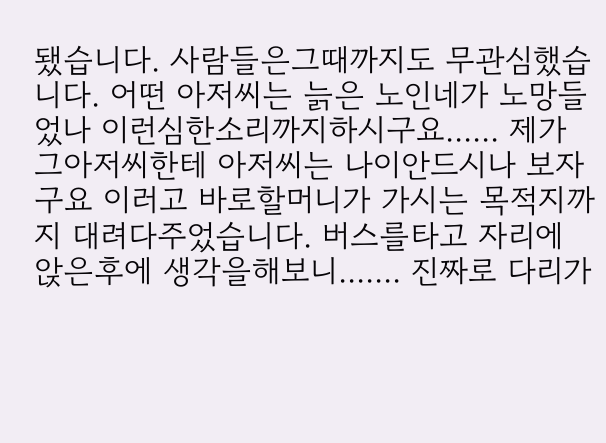됐습니다. 사람들은그때까지도 무관심했습니다. 어떤 아저씨는 늙은 노인네가 노망들었나 이런심한소리까지하시구요...... 제가 그아저씨한테 아저씨는 나이안드시나 보자구요 이러고 바로할머니가 가시는 목적지까지 대려다주었습니다. 버스를타고 자리에 앉은후에 생각을해보니....... 진짜로 다리가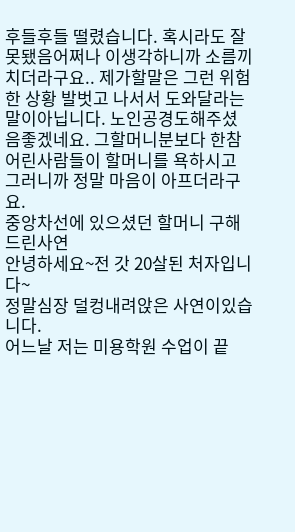후들후들 떨렸습니다. 혹시라도 잘못됐음어쩌나 이생각하니까 소름끼치더라구요.. 제가할말은 그런 위험한 상황 발벗고 나서서 도와달라는말이아닙니다. 노인공경도해주셨음좋겠네요. 그할머니분보다 한참어린사람들이 할머니를 욕하시고 그러니까 정말 마음이 아프더라구요.
중앙차선에 있으셨던 할머니 구해드린사연
안녕하세요~전 갓 20살된 처자입니다~
정말심장 덜컹내려앉은 사연이있습니다.
어느날 저는 미용학원 수업이 끝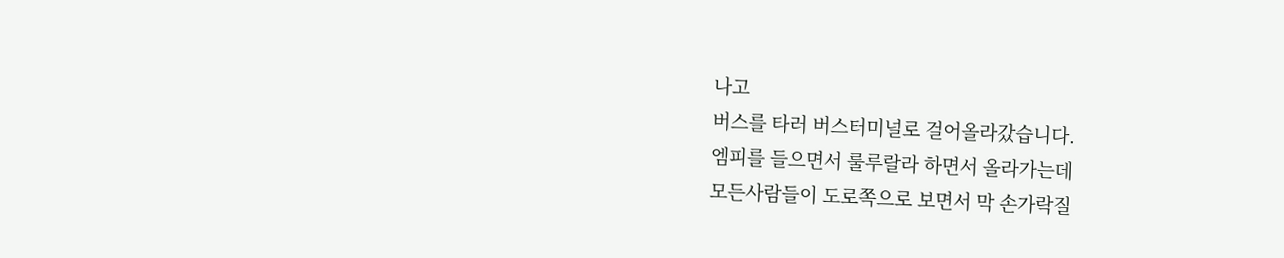나고
버스를 타러 버스터미널로 걸어올라갔습니다.
엠피를 들으면서 룰루랄라 하면서 올라가는데
모든사람들이 도로쪽으로 보면서 막 손가락질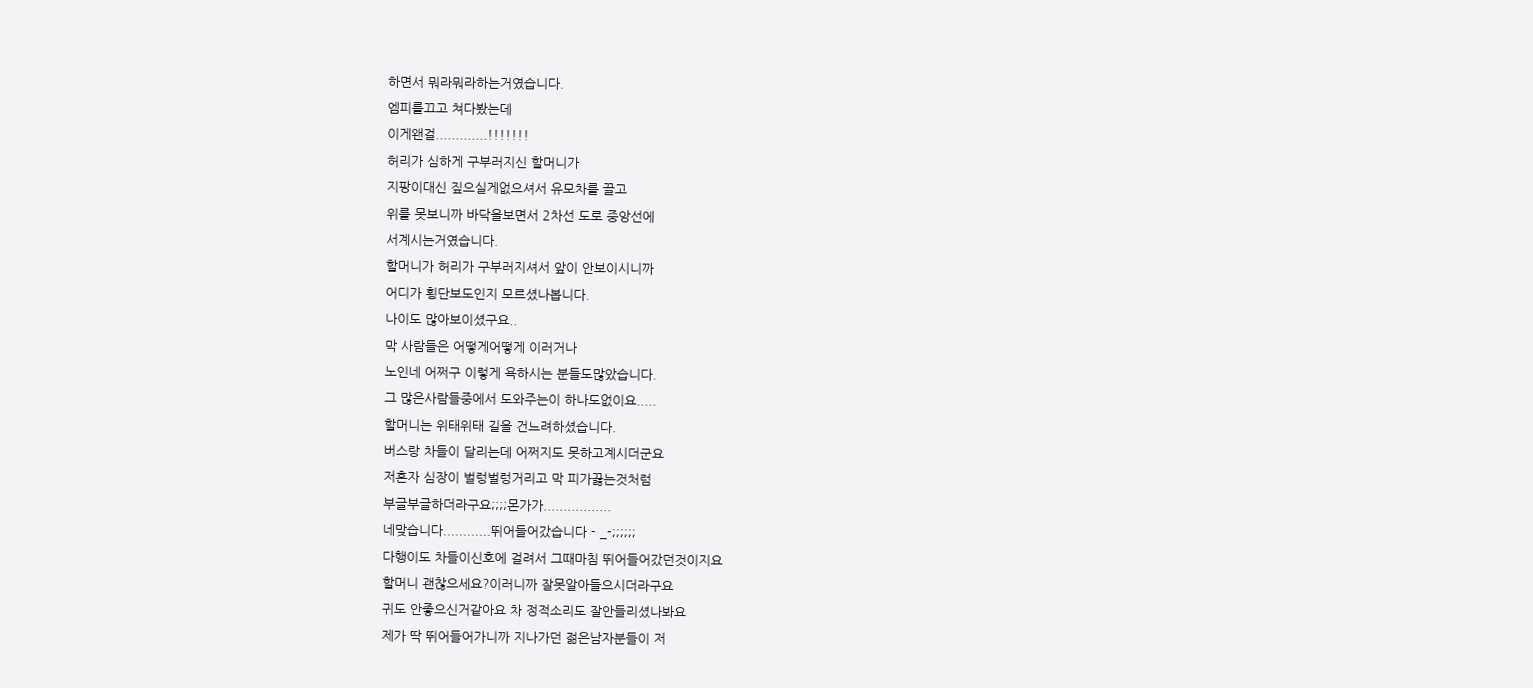하면서 뭐라뭐라하는거였습니다.
엠피를끄고 쳐다봤는데
이게왠걸.............!!!!!!!
허리가 심하게 구부러지신 할머니가
지팡이대신 짚으실게없으셔서 유모차를 끌고
위를 못보니까 바닥을보면서 2차선 도로 중앙선에
서계시는거였습니다.
할머니가 허리가 구부러지셔서 앞이 안보이시니까
어디가 횡단보도인지 모르셨나봅니다.
나이도 많아보이셨구요..
막 사람들은 어떻게어떻게 이러거나
노인네 어쩌구 이렇게 욕하시는 분들도많았습니다.
그 많은사람들중에서 도와주는이 하나도없이요.....
할머니는 위태위태 길을 건느려하셨습니다.
버스랑 차들이 달리는데 어쩌지도 못하고계시더군요
저혼자 심장이 벌렁벌렁거리고 막 피가끓는것처럼
부글부글하더라구요;;;;몬가가.................
네맞습니다............뛰어들어갔습니다 - _-;;;;;;
다행이도 차들이신호에 걸려서 그때마침 뛰어들어갔던것이지요
할머니 괜찮으세요?이러니까 잘못알아들으시더라구요
귀도 안좋으신거같아요 차 정적소리도 잘안들리셨나봐요
제가 딱 뛰어들어가니까 지나가던 젊은남자분들이 저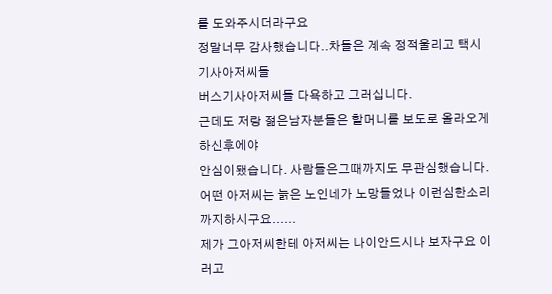를 도와주시더라구요
정말너무 감사했습니다..차들은 계속 정적울리고 택시기사아저씨들
버스기사아저씨들 다욕하고 그러십니다.
근데도 저랑 젊은남자분들은 할머니를 보도로 올라오게하신후에야
안심이됐습니다. 사람들은그때까지도 무관심했습니다.
어떤 아저씨는 늙은 노인네가 노망들었나 이런심한소리까지하시구요......
제가 그아저씨한테 아저씨는 나이안드시나 보자구요 이러고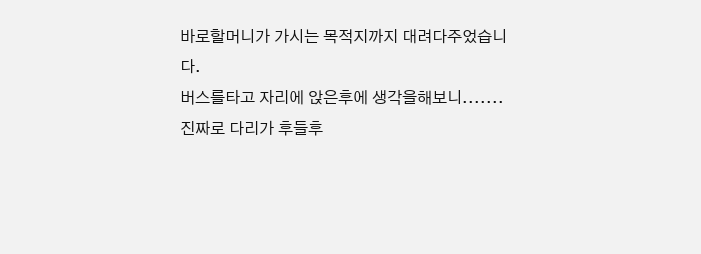바로할머니가 가시는 목적지까지 대려다주었습니다.
버스를타고 자리에 앉은후에 생각을해보니.......
진짜로 다리가 후들후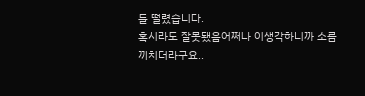들 떨렸습니다.
혹시라도 잘못됐음어쩌나 이생각하니까 소름끼치더라구요..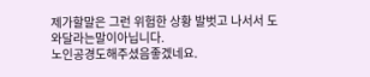제가할말은 그런 위험한 상황 발벗고 나서서 도와달라는말이아닙니다.
노인공경도해주셨음좋겠네요.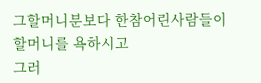그할머니분보다 한참어린사람들이 할머니를 욕하시고
그러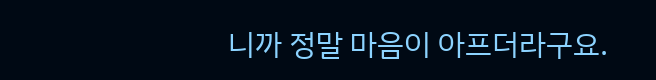니까 정말 마음이 아프더라구요.